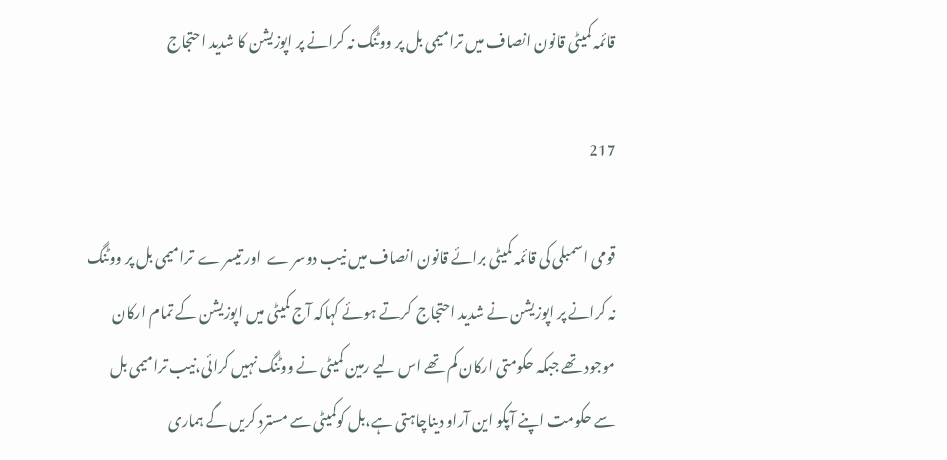قائمہ کمیٹی قانون انصاف میں ترامیمی بل پر ووٹنگ نہ کرانے پر اپوزیشن کا شدید احتجاج

217

قومی اسمبلی کی قائمہ کمیٹی برائے قانون انصاف میں نیب دوسر ے  اور تیسر ے  ترامیمی بل پر ووٹنگ نہ کرانے پر اپوزیشن نے شدید احتجاج  کرتے ہوئے کہاکہ آج کمیٹی میں اپوزیشن کے تمام ارکان موجود تھے جبکہ حکومتی ارکان کم تھے اس لیے رمین کمیٹی نے ووٹنگ نہیں کرائی،نیب ترامیمی بل سے حکومت اپنے آپکو این آراو دیناچاہتی ہے،بل کوکمیٹی سے مسترد کریں گے ہماری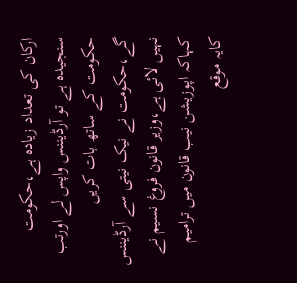ارکان کی تعداد زیادہ ہے،حکومت سنجیدہ ہے تو آرڈیننس واپس لے اورتب حکومت کے ساتھ بات کریں گے،حکومت نے نیک نیتی سے آرڈیننس نہیں لائی ہے،وزیر قانون فروغ نسیم نے کہاکہ اپوزیشن نیب قانون میں ترامیم کایہ موقع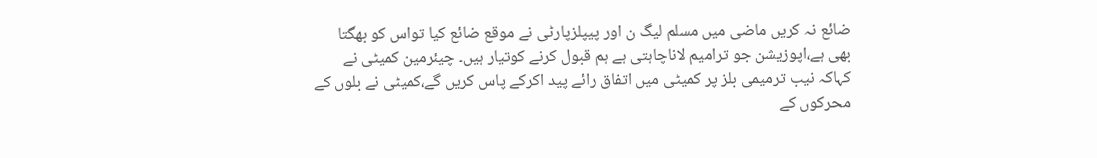ضائع نہ کریں ماضی میں مسلم لیگ ن اور پیپلزپارٹی نے موقع ضائع کیا تواس کو بھگتا بھی ہے،اپوزیشن جو ترامیم لاناچاہتی ہے ہم قبول کرنے کوتیار ہیں۔ چیئرمین کمیٹی نے کہاکہ نیب ترمیمی بلز پر کمیٹی میں اتفاق رائے پید اکرکے پاس کریں گے،کمیٹی نے بلوں کے محرکوں کے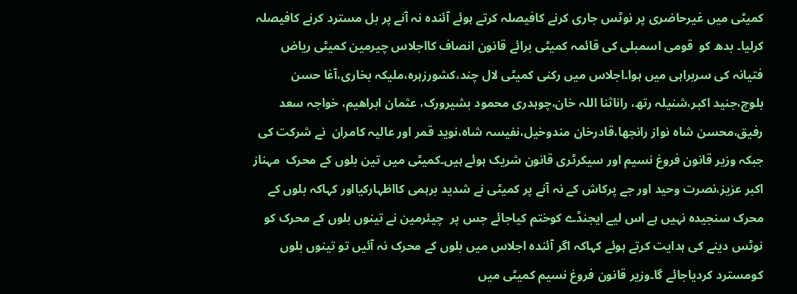کمیٹی میں غیرحاضری پر نوٹس جاری کرنے کافیصلہ کرتے ہوئے آئندہ نہ آنے پر بل مسترد کرنے کافیصلہ کرلیا۔ بدھ کو  قومی اسمبلی کی قائمہ کمیٹی برائے قانون انصاف کااجلاس چیرمین کمیٹی ریاض فتیانہ کی سربراہی میں ہوا۔اجلاس میں رکنی کمیٹی لال چند،کشورزہرہ،ملیکہ بخاری،آغا حسن بلوچ،جنید اکبر،شنیلہ رتھ، راناثنا اللہ خان،چوہدری محمود بشیرورک، عثمان ابراھیم، خواجہ سعد رفیق،محسن شاہ نواز رانجھا،قادرخان مندوخیل،نفیسہ شاہ،نوید قمر اور عالیہ کامران  نے شرکت کی جبکہ وزیر قانون فروغ نسیم اور سیکرٹری قانون شریک ہوئے ہیں۔کمیٹی میں تین بلوں کے محرک  مہناز اکبر عزیز،نصرت وحید اور جے پرکاش کے نہ آنے پر کمیٹی نے شدید برہمی کااظہارکیااور کہاکہ بلوں کے محرک سنجیدہ نہیں ہے اس لیے ایجنڈے کوختم کیاجائے جس پر  چیئرمین نے تینوں بلوں کے محرک کو نوٹس دینے کی ہدایت کرتے ہوئے کہاکہ اگر آئندہ اجلاس میں بلوں کے محرک نہ آئیں تو تینوں بلوں کومسترد کردیاجائے گا۔وزیر قانون فروغ نسیم کمیٹی میں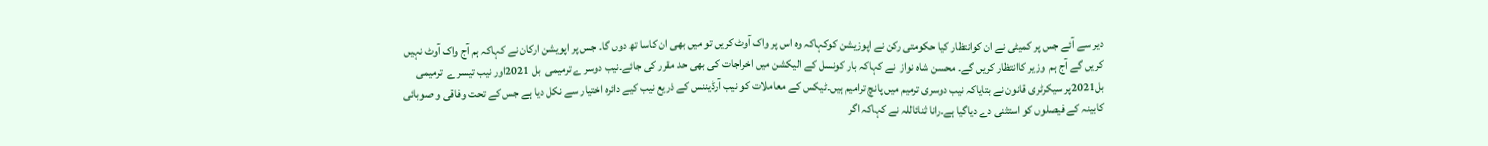دیر سے آئے جس پر کمیٹی نے ان کوانتظار کیا حکومتی رکن نے اپوزیشن کوکہاکہ وہ اس پر واک آوٹ کریں تو میں بھی ان کاسا تھ دوں گا۔ جس پر اپویشن ارکان نے کہاکہ ہم آج واک آوٹ نہیں کریں گے آج ہم  وزیر کاانتظار کریں گے۔ محسن شاہ نواز  نے کہاکہ بار کونسل کے الیکشن میں اخراجات کی بھی حد مقرر کی جائے۔نیب دوسر ے ترمیمی  بل 2021اور نیب تیسر ے  ترمیمی بل2021پر سیکرٹری قانون نے بتایاکہ نیب دوسری ترمیم میں پانچ ترامیم ہیں۔ٹیکس کے معاملات کو نیب آرڈیننس کے ذریع نیب کیے دائرہ اختیار سے نکل دیا ہے جس کے تحت وفاقی و صوبائی کابینہ کے فیصلوں کو استثنی دے دیاگیا ہے۔رانا ثنائاللہ نے کہاکہ اگر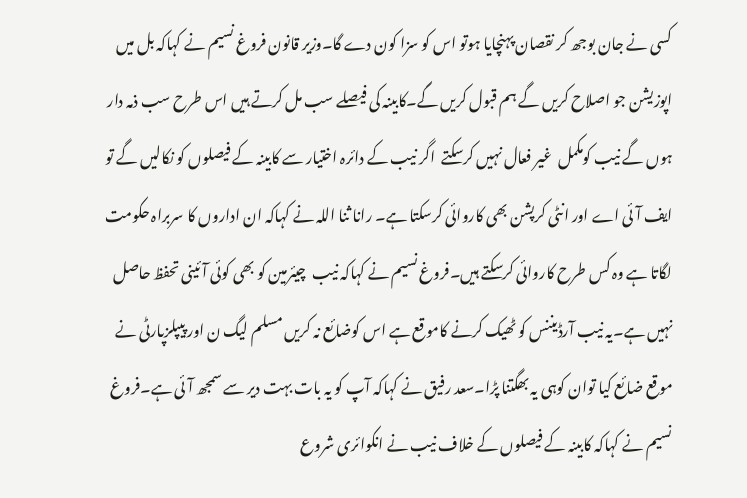کسی نے جان بوجھ کر نقصان پہنچایا ہوتو اس کو سزا کون دے گا۔وزیر قانون فروغ نسیم نے کہاکہ بل میں اپوزیشن جو اصلاح کریں گے ہم قبول کریں گے۔کابینہ کی فیصلے سب مل کرتے ہیں اس طرح سب ذمہ دار ہوں گے نیب کومکمل  غیر فعال نہیں کرسکتے  اگر نیب کے دائرہ اختیار سے کابینہ کے فیصلوں کو نکالیں گے تو ایف آئی اے اور انٹی کرپشن بھی کاروائی کرسکتا ہے۔ رانا ثنا اللہ نے کہاکہ ان اداروں کا سربراہ حکومت لگاتا ہے وہ کس طرح کاروائی کرسکتے ہیں۔فروغ نسیم نے کہاکہ نیب  چیئرمین کو بھی کوئی آئینی تحفظ حاصل نہیں ہے۔یہ نیب آرڈیننس کو ٹھیک کرنے کاموقع ہے اس کوضائع نہ کریں مسلم لیگ ن اور پیپلزپارٹی نے موقع ضائع کیا توان کوہی یہ بھگتنا پڑا۔سعد رفیق نے کہاکہ آپ کو یہ بات بہت دیر سے سمجھ آئی ہے۔فروغ نسیم نے کہاکہ کابینہ کے فیصلوں کے خلاف نیب نے انکوائری شروع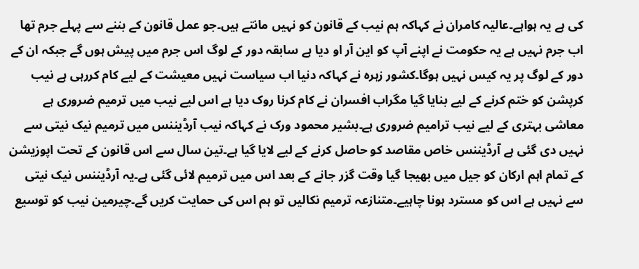کی ہے یہ ہواہے۔عالیہ کامران نے کہاکہ ہم نیب کے قانون کو نہیں مانتے ہیں۔جو عمل قانون کے بننے سے پہلے جرم تھا اب جرم نہیں ہے یہ حکومت نے اپنے آپ کو این آر او دیا ہے سابقہ دور کے لوگ اس جرم میں پیش ہوں گے جبکہ ان کے دور کے لوگ پر یہ کیس نہیں ہوگا۔کشور زہرہ نے کہاکہ دنیا اب سیاست نہیں معیشت کے لیے کام کررہی ہے نیب کرپشن کو ختم کرنے کے لیے بنایا گیا مگراب افسران نے کام کرنا روک دیا ہے اس لیے نیب میں ترمیم ضروری ہے معاشی بہتری کے لیے نیب ترامیم ضروری ہے۔بشیر محمود ورک نے کہاکہ نیب آرڈیننس میں ترمیم نیک نیتی سے نہیں دی گئی ہے آرڈیننس خاص مقاصد کو حاصل کرنے کے لیے لایا گیا ہے۔تین سال سے اس قانون کے تحت اپوزیشن کے تمام اہم ارکان کو جیل میں بھیجا گیا وقت گزر جانے کے بعد اس میں ترمیم لائی گئی ہے۔یہ آرڈیننس نیک نیتی سے نہیں ہے اس کو مسترد ہونا چاہیے۔متنازعہ ترمیم نکالیں تو ہم اس کی حمایت کریں گے۔چیرمین نیب کو توسیع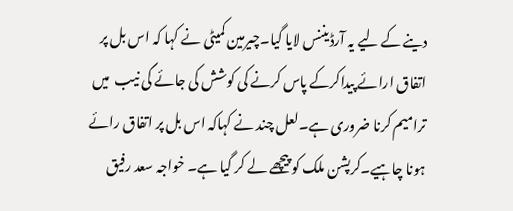دینے کے لیے یہ آرڈیننس لایا گیا۔چیرمین کمیٹی نے کہا کہ اس بل پر اتفاق ارائے پیداکرکے پاس کرنے کی کوشش کی جائے گی نیب  میں ترامیم کرنا ضروری ہے۔لعل چند نے کہاکہ اس بل پر اتفاق رائے ہونا چاہیے۔کرپشن ملک کو پیچھے لے کر گیا ہے۔ خواجہ سعد رفیق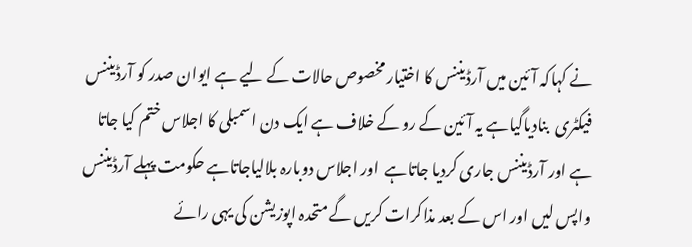نے کہاکہ آئین میں آرڈیننس کا اختیار مخصوص حالات کے لیے ہے ایوان صدر کو آرڈیننس فیکٹری  بنادیاگیاہے یہ آئین کے رو کے خلاف ہے ایک دن اسمبلی کا اجلاس ختم کیا جاتا ہے اور آرڈیننس جاری کردیا جاتاہے  اور اجلاس دوبارہ بلالیاجاتاہے حکومت پہلے آرڈیننس واپس لیں اور اس کے بعد مذاکرات کریں گے متحدہ اپوزیشن کی یہی رائے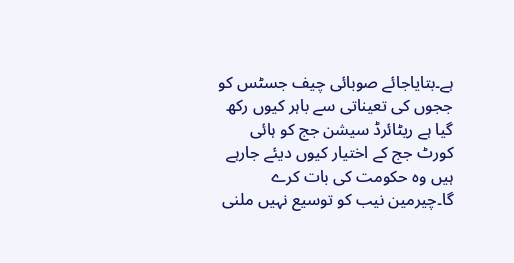ہے۔بتایاجائے صوبائی چیف جسٹس کو ججوں کی تعیناتی سے باہر کیوں رکھ گیا ہے ریٹائرڈ سیشن جج کو ہائی کورٹ جج کے اختیار کیوں دیئے جارہے ہیں وہ حکومت کی بات کرے گا۔چیرمین نیب کو توسیع نہیں ملنی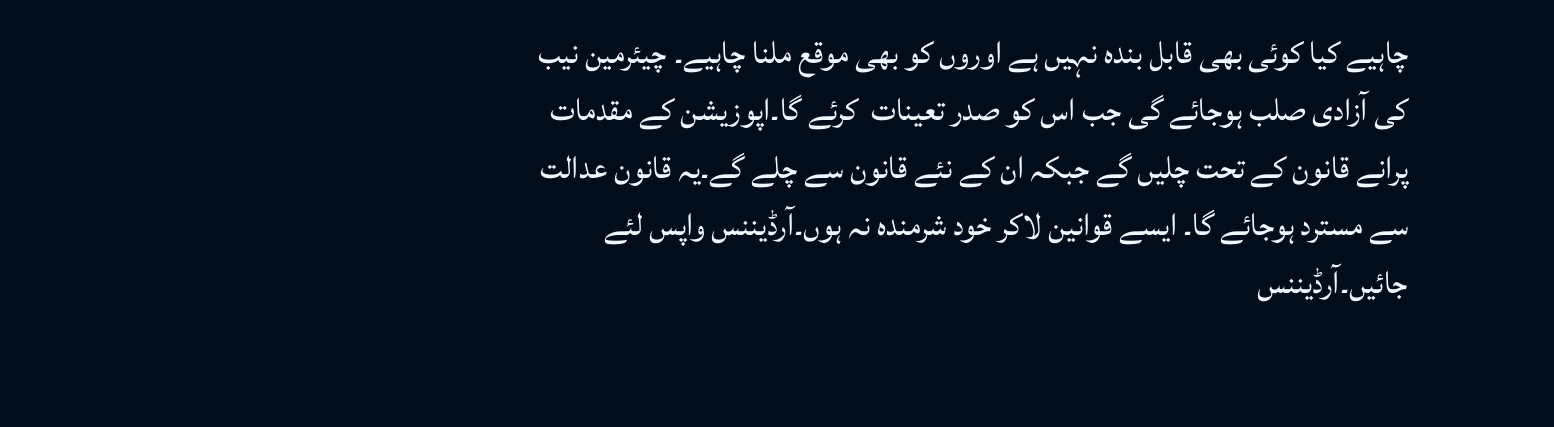چاہیے کیا کوئی بھی قابل بندہ نہیں ہے اوروں کو بھی موقع ملنا چاہیے۔ چیئرمین نیب کی آزادی صلب ہوجائے گی جب اس کو صدر تعینات  کرئے گا۔اپوزیشن کے مقدمات پرانے قانون کے تحت چلیں گے جبکہ ان کے نئے قانون سے چلے گے۔یہ قانون عدالت سے مسترد ہوجائے گا۔ ایسے قوانین لاکر خود شرمندہ نہ ہوں۔آرڈیننس واپس لئے جائیں۔آرڈیننس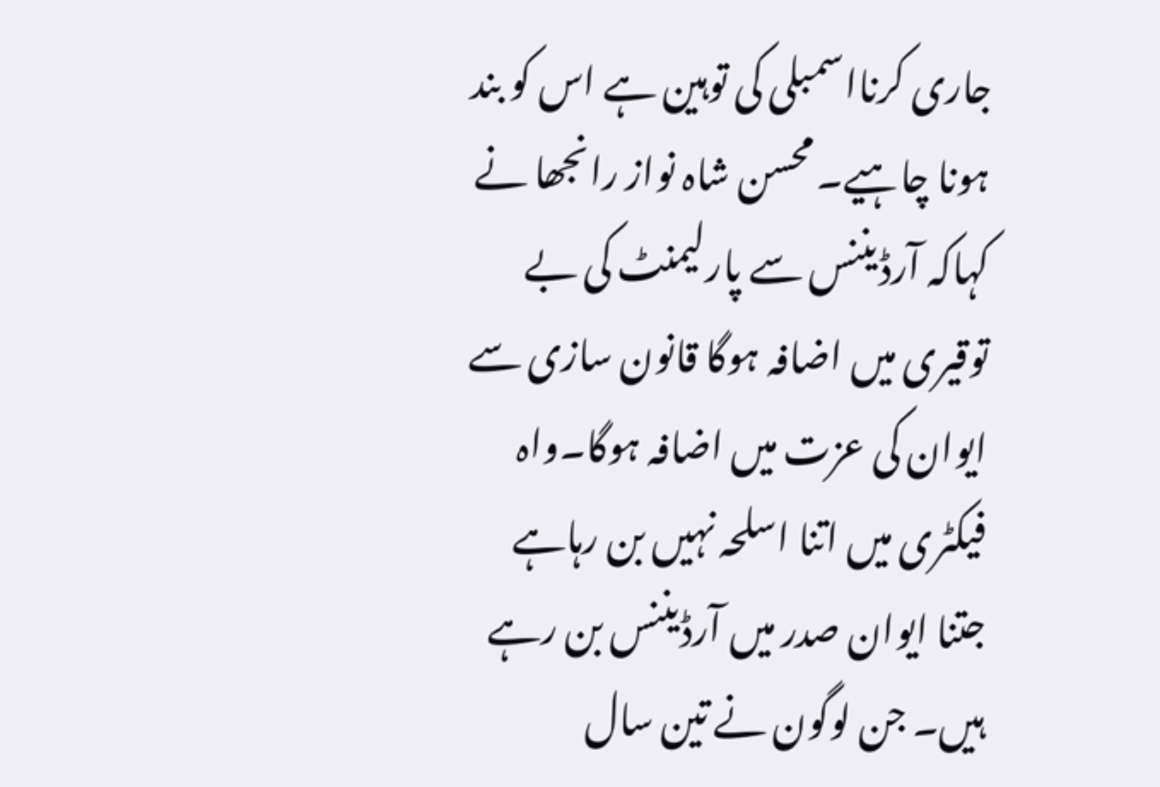جاری کرنااسمبلی کی توہین ہے اس کو بند ہونا چاہیے۔ محسن شاہ نواز رانجھا نے کہاکہ آرڈیننس سے پارلیمنٹ کی بے توقیری میں اضافہ ہوگا قانون سازی سے ایوان کی عزت میں اضافہ ہوگا۔واہ فیکٹری میں اتنا اسلحہ نہیں بن رہاہے جتنا ایوان صدر میں آرڈیننس بن رہے ہیں۔ جن لوگون نے تین سال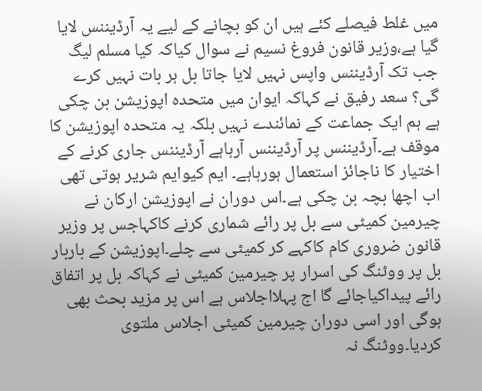میں غلط فیصلے کئے ہیں ان کو بچانے کے لیے یہ آرڈیننس لایا گیا ہے،وزیر قانون فروغ نسیم نے سوال کیاکہ کیا مسلم لیگ جب تک آرڈیننس واپس نہیں لایا جاتا بل ہر بات نہیں کرے گی؟ سعد رفیق نے کہاکہ ایوان میں متحدہ اپوزیشن بن چکی ہے ہم ایک جماعت کے نمائندے نہیں بلکہ یہ متحدہ اپوزیشن کا موقف ہے۔آرڈیننس پر آرڈیننس آرہاہے آرڈیننس جاری کرنے کے اختیار کا ناجائز استعمال ہورہاہے۔ ایم کیوایم شریر ہوتی تھی اب اچھا بچہ بن چکی ہے۔اس دوران نے اپوزیشن ارکان نے چیرمین کمیٹی سے بل پر رائے شماری کرنے کاکہاجس پر وزیر قانون ضروری کام کاکہے کر کمیٹی سے چلے۔اپوزیشن کے باربار بل پر ووٹنگ کی اسرار پر چیرمین کمیٹی نے کہاکہ بل پر اتفاق رائے پیداکیاجائے گا اج پہلااجلاس ہے اس پر مزید بحث بھی ہوگی اور اسی دوران چیرمین کمیٹی اجلاس ملتوی کردیا۔ووٹنگ نہ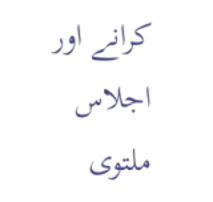کرانے اور اجلاس ملتوی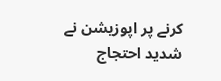کرنے پر اپوزیشن نے شدید احتجاج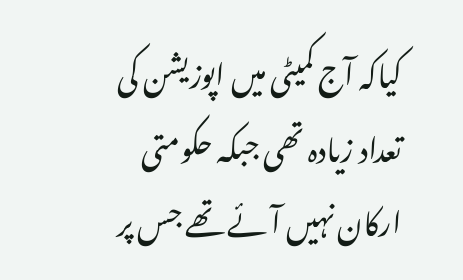کیاکہ آج کمیٹی میں اپوزیشن کی تعداد زیادہ تھی جبکہ حکومتی ارکان نہیں آئے تھے جس پر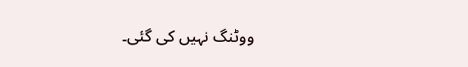ووٹنگ نہیں کی گئی۔